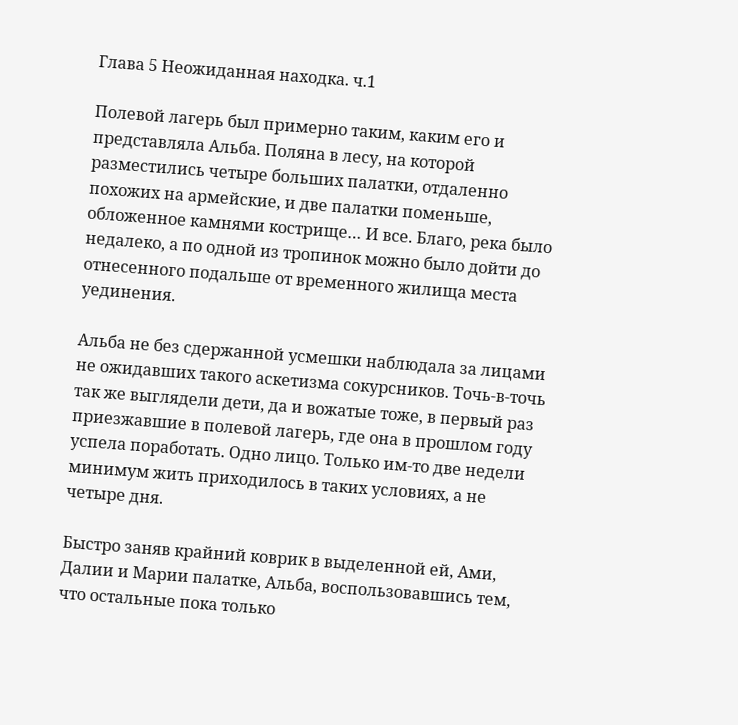Глава 5 Неожиданная находка. ч.1

Полевой лагерь был примерно таким, каким его и представляла Альба. Поляна в лесу, на которой разместились четыре больших палатки, отдаленно похожих на армейские, и две палатки поменьше, обложенное камнями кострище… И все. Благо, река было недалеко, а по одной из тропинок можно было дойти до отнесенного подальше от временного жилища места уединения.

Альба не без сдержанной усмешки наблюдала за лицами не ожидавших такого аскетизма сокурсников. Точь-в-точь так же выглядели дети, да и вожатые тоже, в первый раз приезжавшие в полевой лагерь, где она в прошлом году успела поработать. Одно лицо. Только им-то две недели минимум жить приходилось в таких условиях, а не четыре дня.

Быстро заняв крайний коврик в выделенной ей, Ами, Далии и Марии палатке, Альба, воспользовавшись тем, что остальные пока только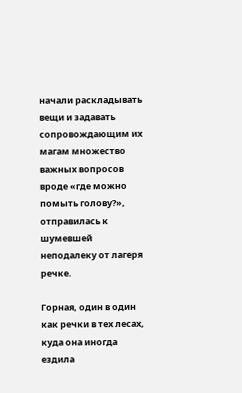начали раскладывать вещи и задавать сопровождающим их магам множество важных вопросов вроде «где можно помыть голову?», отправилась к шумевшей неподалеку от лагеря речке.

Горная, один в один как речки в тех лесах, куда она иногда ездила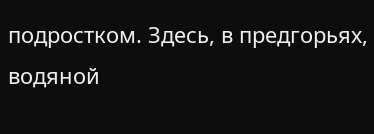подростком. Здесь, в предгорьях, водяной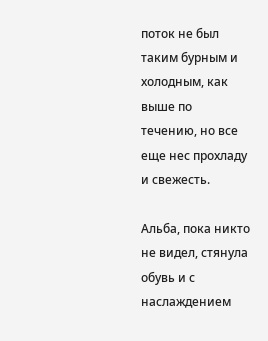поток не был таким бурным и холодным, как выше по течению, но все еще нес прохладу и свежесть.

Альба, пока никто не видел, стянула обувь и с наслаждением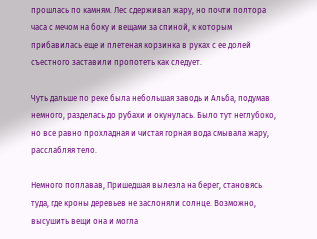прошлась по камням. Лес сдерживал жару, но почти полтора часа с мечом на боку и вещами за спиной, к которым прибавилась еще и плетеная корзинка в руках с ее долей съестного заставили пропотеть как следует.

Чуть дальше по реке была небольшая заводь и Альба, подумав немного, разделась до рубахи и окунулась. Было тут неглубоко, но все равно прохладная и чистая горная вода смывала жару, расслабляя тело.

Немного поплавав, Пришедшая вылезла на берег, становясь туда, где кроны деревьев не заслоняли солнце. Возможно, высушить вещи она и могла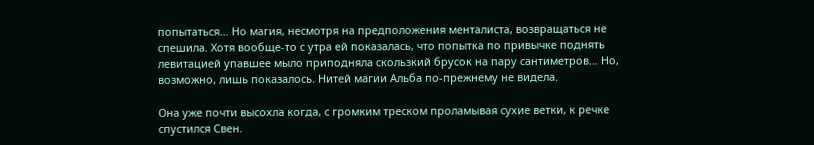попытаться… Но магия, несмотря на предположения менталиста, возвращаться не спешила. Хотя вообще-то с утра ей показалась, что попытка по привычке поднять левитацией упавшее мыло приподняла скользкий брусок на пару сантиметров… Но, возможно, лишь показалось. Нитей магии Альба по-прежнему не видела.

Она уже почти высохла когда, с громким треском проламывая сухие ветки, к речке спустился Свен.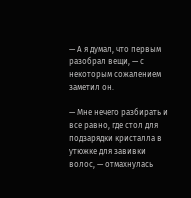— А я думал, что первым разобрал вещи, — с некоторым сожалением заметил он.

— Мне нечего разбирать и все равно, где стол для подзарядки кристалла в утюжке для завивки волос, — отмахнулась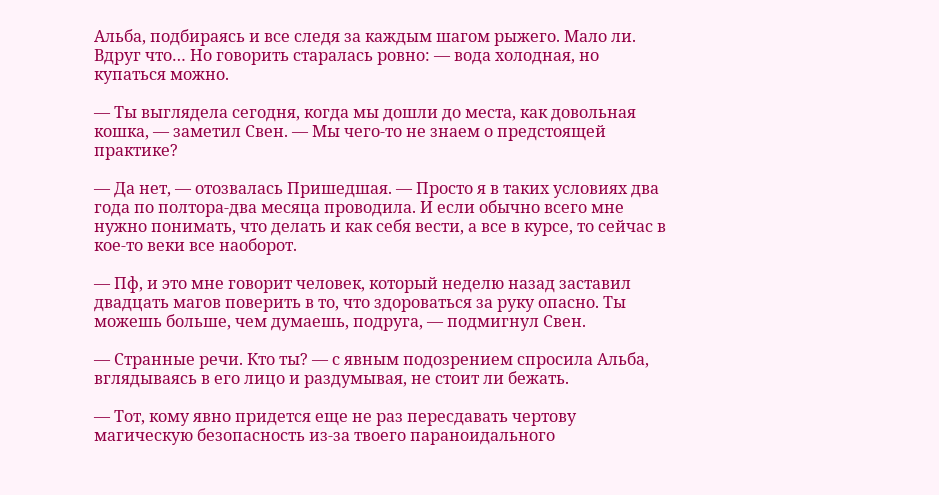Альба, подбираясь и все следя за каждым шагом рыжего. Мало ли. Вдруг что… Но говорить старалась ровно: — вода холодная, но купаться можно.

— Ты выглядела сегодня, когда мы дошли до места, как довольная кошка, — заметил Свен. — Мы чего-то не знаем о предстоящей практике?

— Да нет, — отозвалась Пришедшая. — Просто я в таких условиях два года по полтора-два месяца проводила. И если обычно всего мне нужно понимать, что делать и как себя вести, а все в курсе, то сейчас в кое-то веки все наоборот.

— Пф, и это мне говорит человек, который неделю назад заставил двадцать магов поверить в то, что здороваться за руку опасно. Ты можешь больше, чем думаешь, подруга, — подмигнул Свен.

— Странные речи. Кто ты? — с явным подозрением спросила Альба, вглядываясь в его лицо и раздумывая, не стоит ли бежать.

— Тот, кому явно придется еще не раз пересдавать чертову магическую безопасность из-за твоего параноидального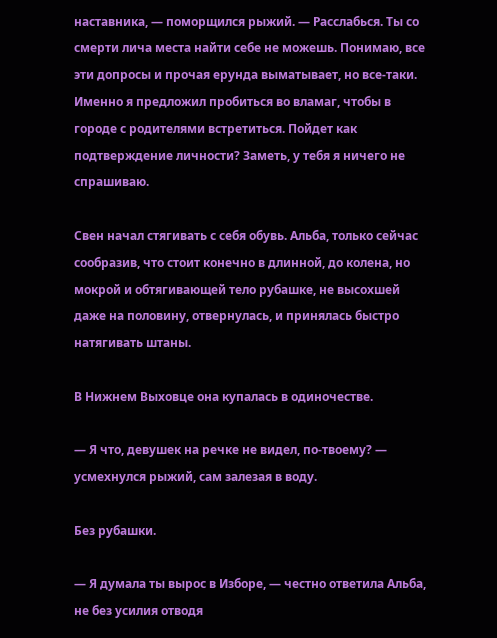наставника, — поморщился рыжий. — Расслабься. Ты со смерти лича места найти себе не можешь. Понимаю, все эти допросы и прочая ерунда выматывает, но все-таки. Именно я предложил пробиться во вламаг, чтобы в городе с родителями встретиться. Пойдет как подтверждение личности? Заметь, у тебя я ничего не спрашиваю.

Свен начал стягивать с себя обувь. Альба, только сейчас сообразив, что стоит конечно в длинной, до колена, но мокрой и обтягивающей тело рубашке, не высохшей даже на половину, отвернулась, и принялась быстро натягивать штаны.

В Нижнем Выховце она купалась в одиночестве.

— Я что, девушек на речке не видел, по-твоему? — усмехнулся рыжий, сам залезая в воду.

Без рубашки.

— Я думала ты вырос в Изборе, — честно ответила Альба, не без усилия отводя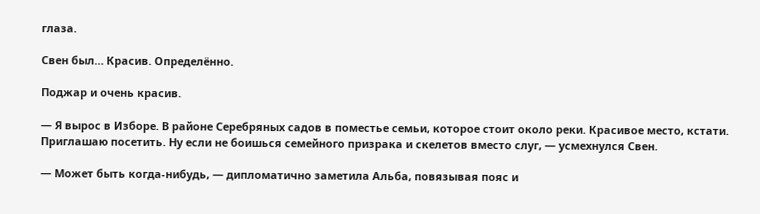глаза.

Свен был… Красив. Определённо.

Поджар и очень красив.

— Я вырос в Изборе. В районе Серебряных садов в поместье семьи, которое стоит около реки. Красивое место, кстати. Приглашаю посетить. Ну если не боишься семейного призрака и скелетов вместо слуг, — усмехнулся Свен.

— Может быть когда-нибудь, — дипломатично заметила Альба, повязывая пояс и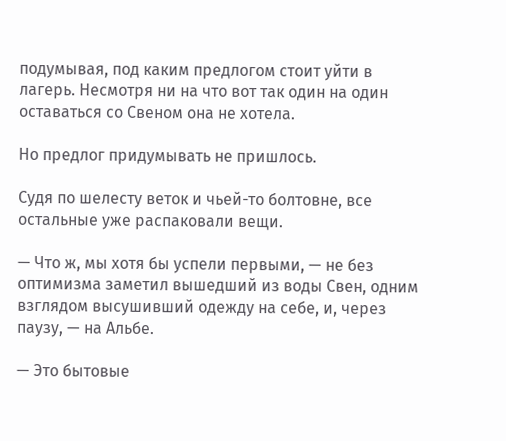подумывая, под каким предлогом стоит уйти в лагерь. Несмотря ни на что вот так один на один оставаться со Свеном она не хотела.

Но предлог придумывать не пришлось.

Судя по шелесту веток и чьей-то болтовне, все остальные уже распаковали вещи.

— Что ж, мы хотя бы успели первыми, — не без оптимизма заметил вышедший из воды Свен, одним взглядом высушивший одежду на себе, и, через паузу, — на Альбе.

— Это бытовые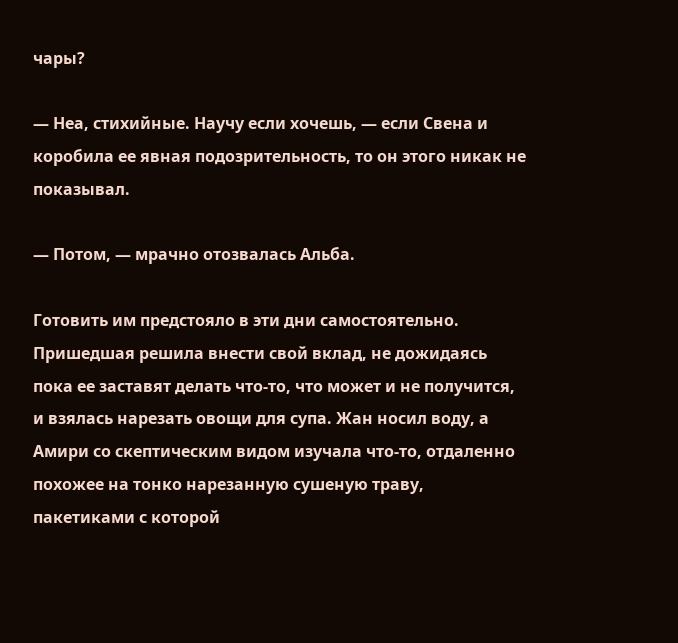чары?

— Неа, стихийные. Научу если хочешь, — если Свена и коробила ее явная подозрительность, то он этого никак не показывал.

— Потом, — мрачно отозвалась Альба.

Готовить им предстояло в эти дни самостоятельно. Пришедшая решила внести свой вклад, не дожидаясь пока ее заставят делать что-то, что может и не получится, и взялась нарезать овощи для супа. Жан носил воду, а Амири со скептическим видом изучала что-то, отдаленно похожее на тонко нарезанную сушеную траву, пакетиками с которой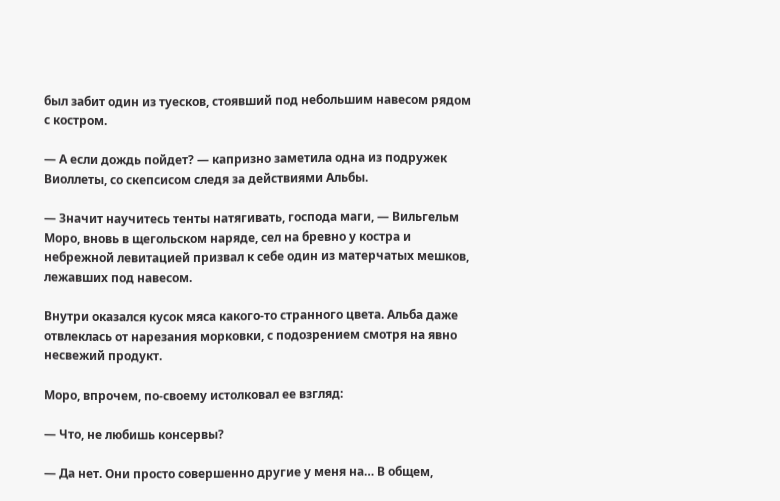был забит один из туесков, стоявший под небольшим навесом рядом с костром.

— А если дождь пойдет? — капризно заметила одна из подружек Виоллеты, со скепсисом следя за действиями Альбы.

— Значит научитесь тенты натягивать, господа маги, — Вильгельм Моро, вновь в щегольском наряде, сел на бревно у костра и небрежной левитацией призвал к себе один из матерчатых мешков, лежавших под навесом.

Внутри оказался кусок мяса какого-то странного цвета. Альба даже отвлеклась от нарезания морковки, с подозрением смотря на явно несвежий продукт.

Моро, впрочем, по-своему истолковал ее взгляд:

— Что, не любишь консервы?

— Да нет. Они просто совершенно другие у меня на… В общем,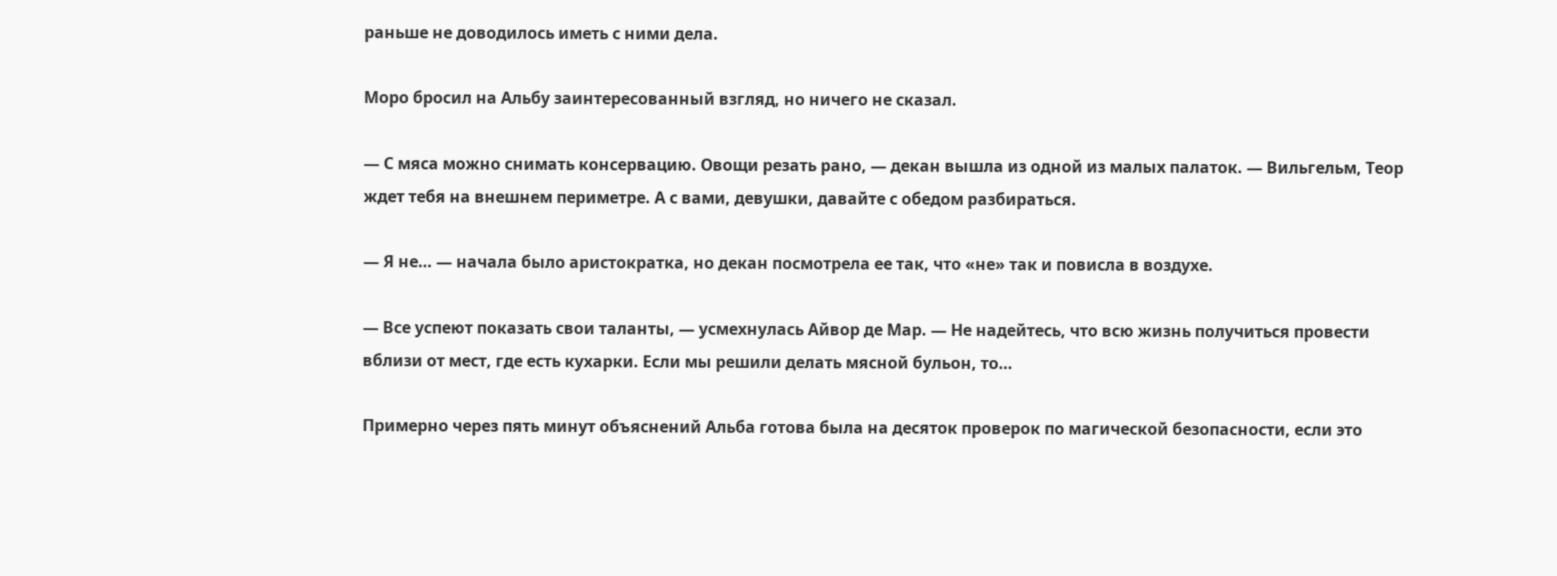раньше не доводилось иметь с ними дела.

Моро бросил на Альбу заинтересованный взгляд, но ничего не сказал.

— С мяса можно снимать консервацию. Овощи резать рано, — декан вышла из одной из малых палаток. — Вильгельм, Теор ждет тебя на внешнем периметре. А с вами, девушки, давайте с обедом разбираться.

— Я не… — начала было аристократка, но декан посмотрела ее так, что «не» так и повисла в воздухе.

— Все успеют показать свои таланты, — усмехнулась Айвор де Мар. — Не надейтесь, что всю жизнь получиться провести вблизи от мест, где есть кухарки. Если мы решили делать мясной бульон, то…

Примерно через пять минут объяснений Альба готова была на десяток проверок по магической безопасности, если это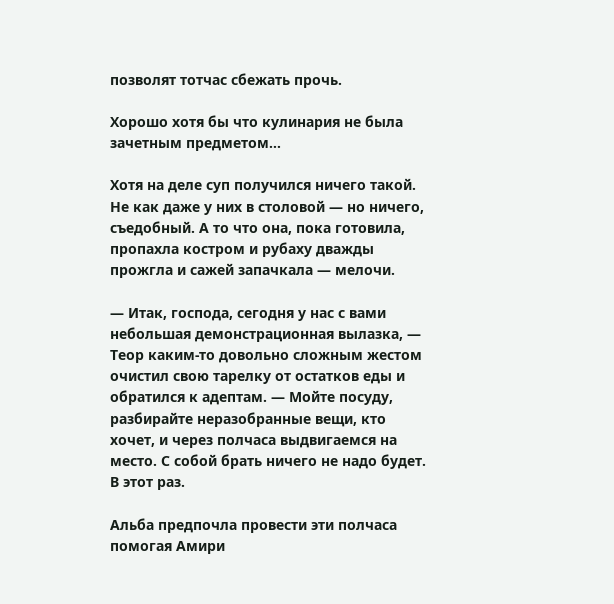позволят тотчас сбежать прочь.

Хорошо хотя бы что кулинария не была зачетным предметом…

Хотя на деле суп получился ничего такой. Не как даже у них в столовой — но ничего, съедобный. А то что она, пока готовила, пропахла костром и рубаху дважды прожгла и сажей запачкала — мелочи.

— Итак, господа, сегодня у нас с вами небольшая демонстрационная вылазка, — Теор каким-то довольно сложным жестом очистил свою тарелку от остатков еды и обратился к адептам. — Мойте посуду, разбирайте неразобранные вещи, кто хочет, и через полчаса выдвигаемся на место. С собой брать ничего не надо будет. В этот раз.

Альба предпочла провести эти полчаса помогая Амири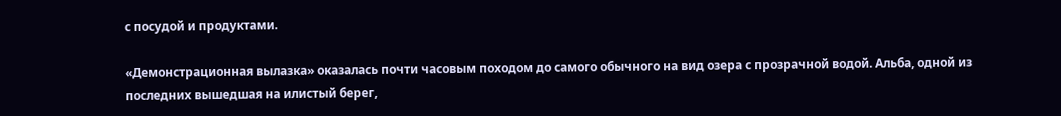с посудой и продуктами.

«Демонстрационная вылазка» оказалась почти часовым походом до самого обычного на вид озера с прозрачной водой. Альба, одной из последних вышедшая на илистый берег,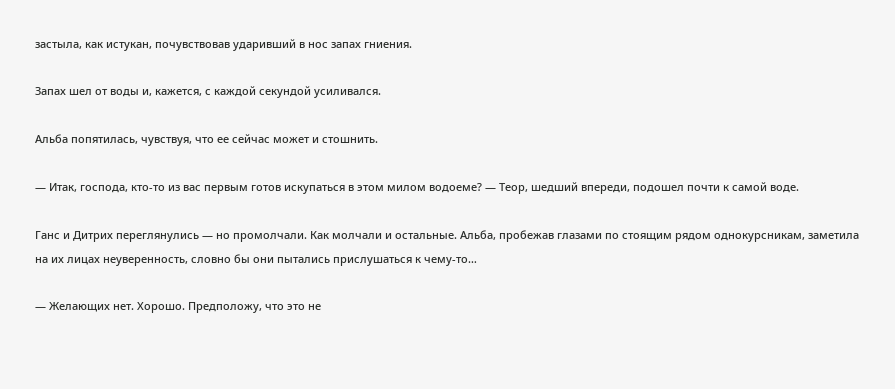застыла, как истукан, почувствовав ударивший в нос запах гниения.

Запах шел от воды и, кажется, с каждой секундой усиливался.

Альба попятилась, чувствуя, что ее сейчас может и стошнить.

— Итак, господа, кто-то из вас первым готов искупаться в этом милом водоеме? — Теор, шедший впереди, подошел почти к самой воде.

Ганс и Дитрих переглянулись — но промолчали. Как молчали и остальные. Альба, пробежав глазами по стоящим рядом однокурсникам, заметила на их лицах неуверенность, словно бы они пытались прислушаться к чему-то…

— Желающих нет. Хорошо. Предположу, что это не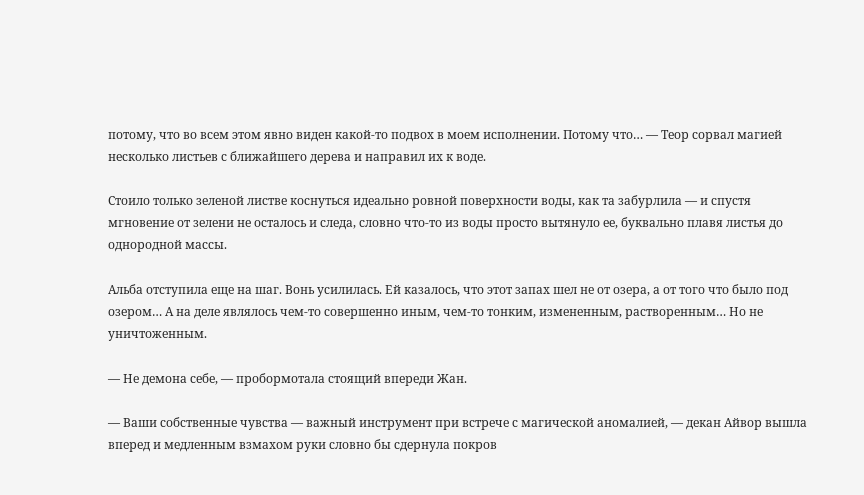потому, что во всем этом явно виден какой-то подвох в моем исполнении. Потому что… — Теор сорвал магией несколько листьев с ближайшего дерева и направил их к воде.

Стоило только зеленой листве коснуться идеально ровной поверхности воды, как та забурлила — и спустя мгновение от зелени не осталось и следа, словно что-то из воды просто вытянуло ее, буквально плавя листья до однородной массы.

Альба отступила еще на шаг. Вонь усилилась. Ей казалось, что этот запах шел не от озера, а от того что было под озером… А на деле являлось чем-то совершенно иным, чем-то тонким, измененным, растворенным… Но не уничтоженным.

— Не демона себе, — пробормотала стоящий впереди Жан.

— Ваши собственные чувства — важный инструмент при встрече с магической аномалией, — декан Айвор вышла вперед и медленным взмахом руки словно бы сдернула покров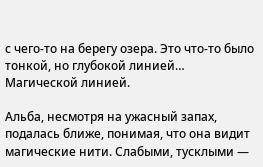с чего-то на берегу озера. Это что-то было тонкой, но глубокой линией… Магической линией.

Альба, несмотря на ужасный запах, подалась ближе, понимая, что она видит магические нити. Слабыми, тусклыми —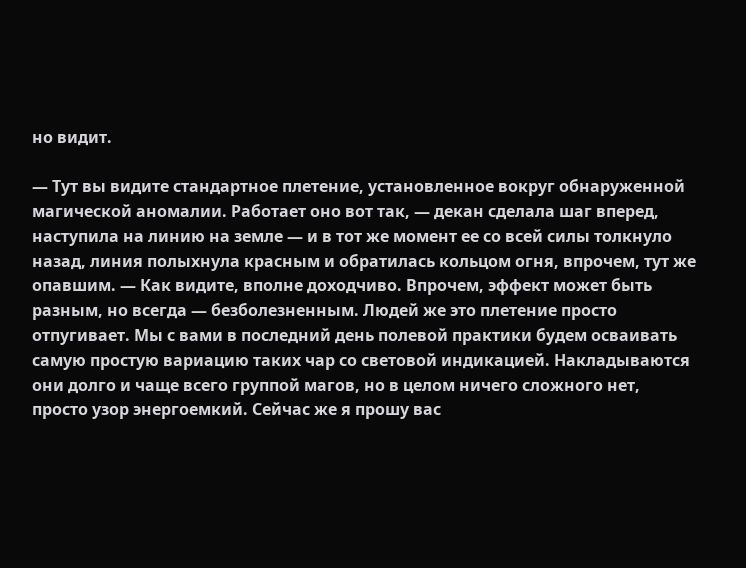но видит.

— Тут вы видите стандартное плетение, установленное вокруг обнаруженной магической аномалии. Работает оно вот так, — декан сделала шаг вперед, наступила на линию на земле — и в тот же момент ее со всей силы толкнуло назад, линия полыхнула красным и обратилась кольцом огня, впрочем, тут же опавшим. — Как видите, вполне доходчиво. Впрочем, эффект может быть разным, но всегда — безболезненным. Людей же это плетение просто отпугивает. Мы с вами в последний день полевой практики будем осваивать самую простую вариацию таких чар со световой индикацией. Накладываются они долго и чаще всего группой магов, но в целом ничего сложного нет, просто узор энергоемкий. Сейчас же я прошу вас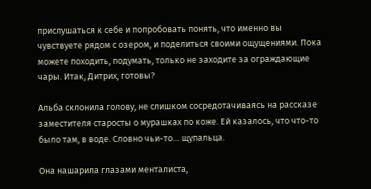прислушаться к себе и попробовать понять, что именно вы чувствуете рядом с озером, и поделиться своими ощущениями. Пока можете походить, подумать, только не заходите за ограждающие чары. Итак, Дитрих, готовы?

Альба склонила голову, не слишком сосредотачиваясь на рассказе заместителя старосты о мурашках по коже. Ей казалось, что что-то было там, в воде. Словно чьи-то… щупальца.

Она нашарила глазами менталиста,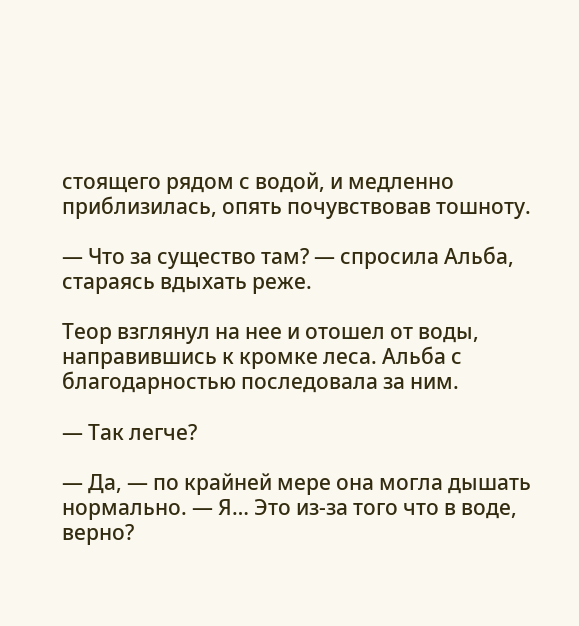стоящего рядом с водой, и медленно приблизилась, опять почувствовав тошноту.

— Что за существо там? — спросила Альба, стараясь вдыхать реже.

Теор взглянул на нее и отошел от воды, направившись к кромке леса. Альба с благодарностью последовала за ним.

— Так легче?

— Да, — по крайней мере она могла дышать нормально. — Я… Это из-за того что в воде, верно?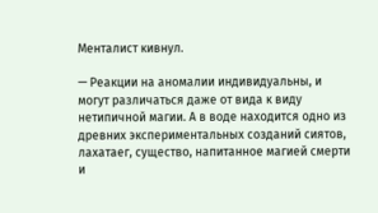Менталист кивнул.

— Реакции на аномалии индивидуальны, и могут различаться даже от вида к виду нетипичной магии. А в воде находится одно из древних экспериментальных созданий сиятов, лахатаег, существо, напитанное магией смерти и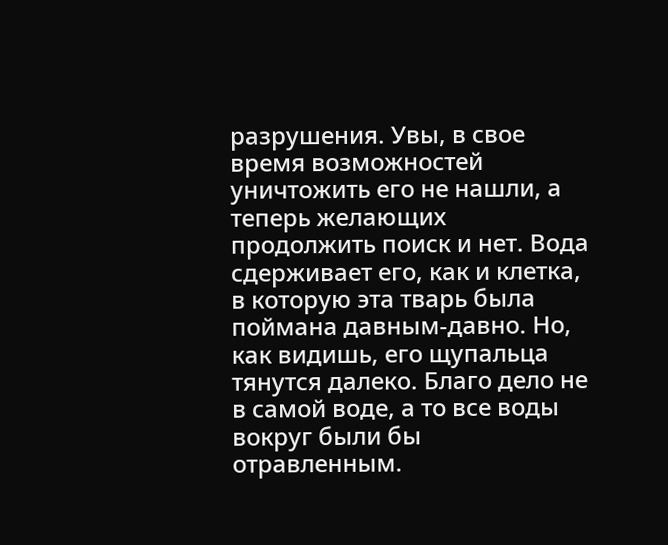разрушения. Увы, в свое время возможностей уничтожить его не нашли, а теперь желающих продолжить поиск и нет. Вода сдерживает его, как и клетка, в которую эта тварь была поймана давным-давно. Но, как видишь, его щупальца тянутся далеко. Благо дело не в самой воде, а то все воды вокруг были бы отравленным.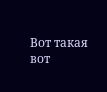Вот такая вот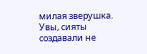милая зверушка. Увы, сияты создавали не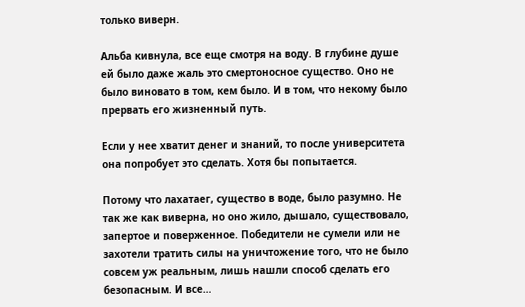только виверн.

Альба кивнула, все еще смотря на воду. В глубине душе ей было даже жаль это смертоносное существо. Оно не было виновато в том, кем было. И в том, что некому было прервать его жизненный путь.

Если у нее хватит денег и знаний, то после университета она попробует это сделать. Хотя бы попытается.

Потому что лахатаег, существо в воде, было разумно. Не так же как виверна, но оно жило, дышало, существовало, запертое и поверженное. Победители не сумели или не захотели тратить силы на уничтожение того, что не было совсем уж реальным, лишь нашли способ сделать его безопасным. И все…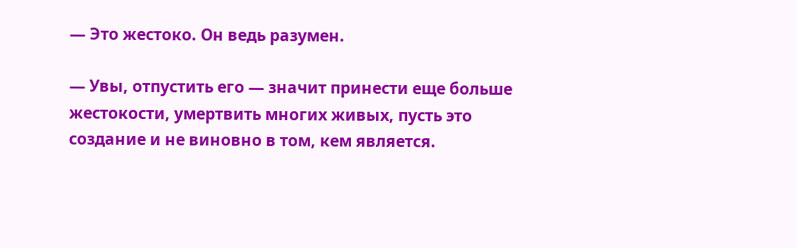— Это жестоко. Он ведь разумен.

— Увы, отпустить его — значит принести еще больше жестокости, умертвить многих живых, пусть это создание и не виновно в том, кем является.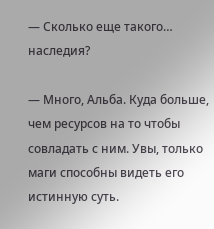— Сколько еще такого… наследия?

— Много, Альба. Куда больше, чем ресурсов на то чтобы совладать с ним. Увы, только маги способны видеть его истинную суть.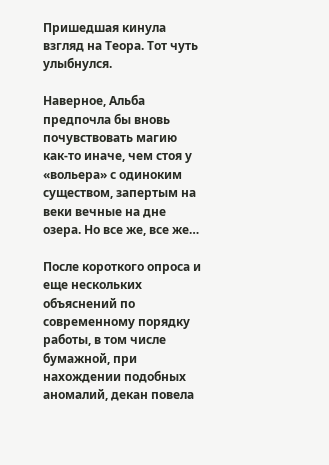Пришедшая кинула взгляд на Теора. Тот чуть улыбнулся.

Наверное, Альба предпочла бы вновь почувствовать магию как-то иначе, чем стоя у «вольера» с одиноким существом, запертым на веки вечные на дне озера. Но все же, все же…

После короткого опроса и еще нескольких объяснений по современному порядку работы, в том числе бумажной, при нахождении подобных аномалий, декан повела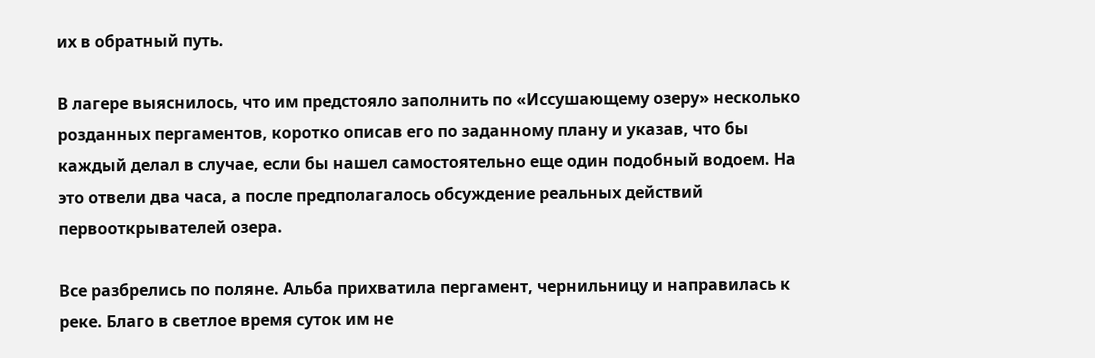их в обратный путь.

В лагере выяснилось, что им предстояло заполнить по «Иссушающему озеру» несколько розданных пергаментов, коротко описав его по заданному плану и указав, что бы каждый делал в случае, если бы нашел самостоятельно еще один подобный водоем. На это отвели два часа, а после предполагалось обсуждение реальных действий первооткрывателей озера.

Все разбрелись по поляне. Альба прихватила пергамент, чернильницу и направилась к реке. Благо в светлое время суток им не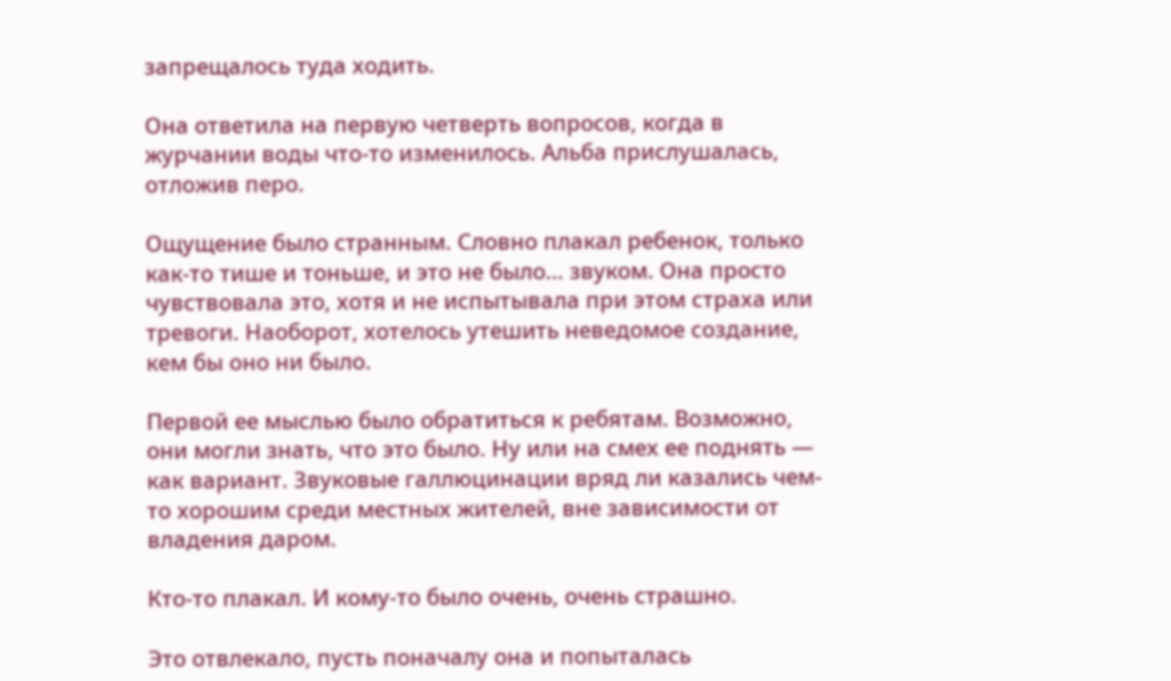запрещалось туда ходить.

Она ответила на первую четверть вопросов, когда в журчании воды что-то изменилось. Альба прислушалась, отложив перо.

Ощущение было странным. Словно плакал ребенок, только как-то тише и тоньше, и это не было… звуком. Она просто чувствовала это, хотя и не испытывала при этом страха или тревоги. Наоборот, хотелось утешить неведомое создание, кем бы оно ни было.

Первой ее мыслью было обратиться к ребятам. Возможно, они могли знать, что это было. Ну или на смех ее поднять — как вариант. Звуковые галлюцинации вряд ли казались чем-то хорошим среди местных жителей, вне зависимости от владения даром.

Кто-то плакал. И кому-то было очень, очень страшно.

Это отвлекало, пусть поначалу она и попыталась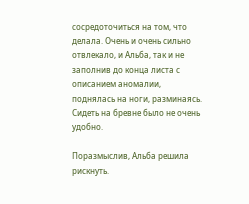сосредоточиться на том, что делала. Очень и очень сильно отвлекало, и Альба, так и не заполнив до конца листа с описанием аномалии, поднялась на ноги, разминаясь. Сидеть на бревне было не очень удобно.

Поразмыслив, Альба решила рискнуть.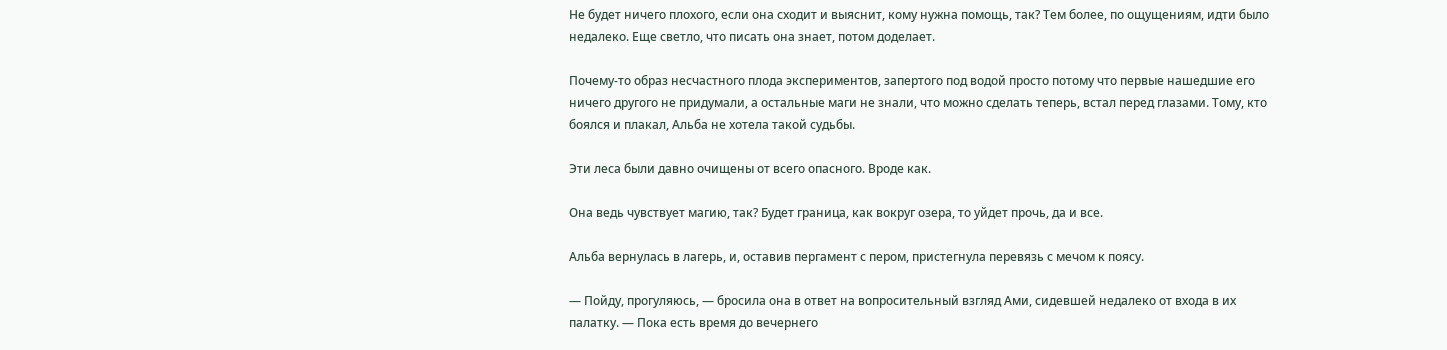Не будет ничего плохого, если она сходит и выяснит, кому нужна помощь, так? Тем более, по ощущениям, идти было недалеко. Еще светло, что писать она знает, потом доделает.

Почему-то образ несчастного плода экспериментов, запертого под водой просто потому что первые нашедшие его ничего другого не придумали, а остальные маги не знали, что можно сделать теперь, встал перед глазами. Тому, кто боялся и плакал, Альба не хотела такой судьбы.

Эти леса были давно очищены от всего опасного. Вроде как.

Она ведь чувствует магию, так? Будет граница, как вокруг озера, то уйдет прочь, да и все.

Альба вернулась в лагерь, и, оставив пергамент с пером, пристегнула перевязь с мечом к поясу.

— Пойду, прогуляюсь, — бросила она в ответ на вопросительный взгляд Ами, сидевшей недалеко от входа в их палатку. — Пока есть время до вечернего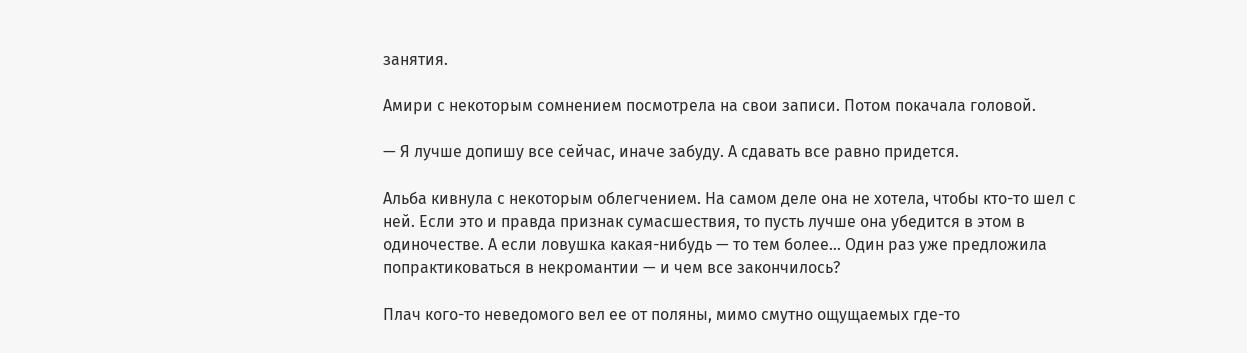занятия.

Амири с некоторым сомнением посмотрела на свои записи. Потом покачала головой.

— Я лучше допишу все сейчас, иначе забуду. А сдавать все равно придется.

Альба кивнула с некоторым облегчением. На самом деле она не хотела, чтобы кто-то шел с ней. Если это и правда признак сумасшествия, то пусть лучше она убедится в этом в одиночестве. А если ловушка какая-нибудь — то тем более… Один раз уже предложила попрактиковаться в некромантии — и чем все закончилось?

Плач кого-то неведомого вел ее от поляны, мимо смутно ощущаемых где-то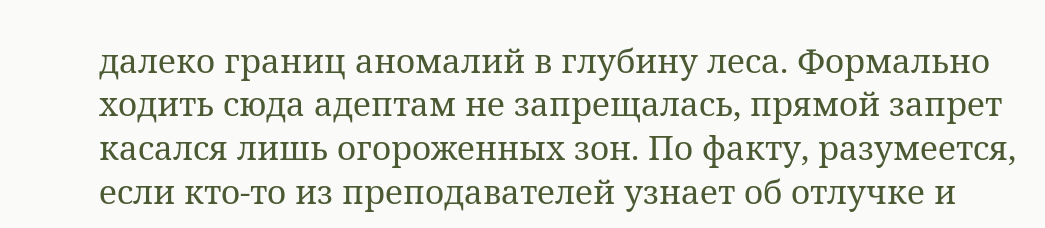далеко границ аномалий в глубину леса. Формально ходить сюда адептам не запрещалась, прямой запрет касался лишь огороженных зон. По факту, разумеется, если кто-то из преподавателей узнает об отлучке и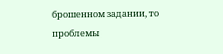брошенном задании, то проблемы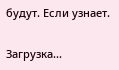будут. Если узнает.

Загрузка...